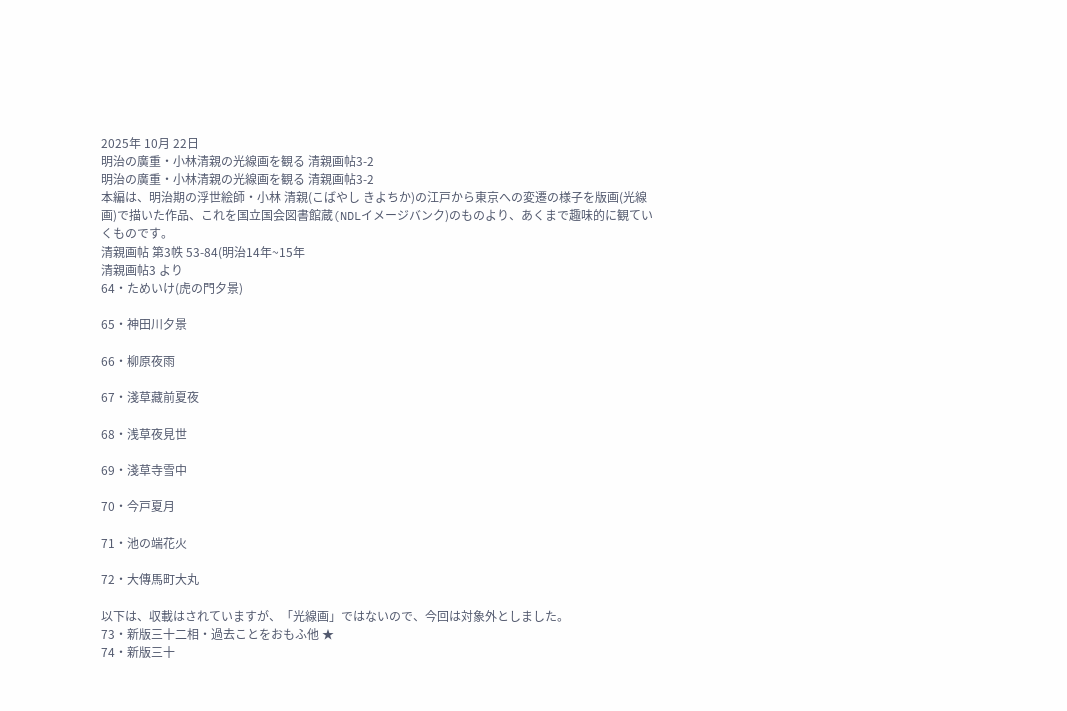2025年 10月 22日
明治の廣重・小林清親の光線画を観る 清親画帖3-2
明治の廣重・小林清親の光線画を観る 清親画帖3-2
本編は、明治期の浮世絵師・小林 清親(こばやし きよちか)の江戸から東京への変遷の様子を版画(光線画)で描いた作品、これを国立国会図書館蔵(NDLイメージバンク)のものより、あくまで趣味的に観ていくものです。
清親画帖 第3帙 53-84(明治14年~15年
清親画帖3 より
64・ためいけ(虎の門夕景)

65・神田川夕景

66・柳原夜雨

67・淺草藏前夏夜

68・浅草夜見世

69・淺草寺雪中

70・今戸夏月

71・池の端花火

72・大傳馬町大丸

以下は、収載はされていますが、「光線画」ではないので、今回は対象外としました。
73・新版三十二相・過去ことをおもふ他 ★
74・新版三十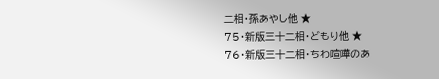二相・孫あやし他 ★
75・新版三十二相・どもり他 ★
76・新版三十二相・ちわ喧嘩のあ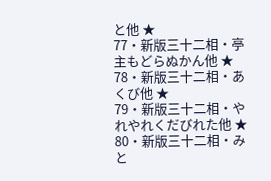と他 ★
77・新版三十二相・亭主もどらぬかん他 ★
78・新版三十二相・あくび他 ★
79・新版三十二相・やれやれくだびれた他 ★
80・新版三十二相・みと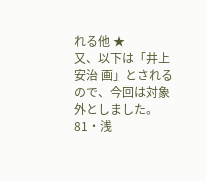れる他 ★
又、以下は「井上 安治 画」とされるので、今回は対象外としました。
81・浅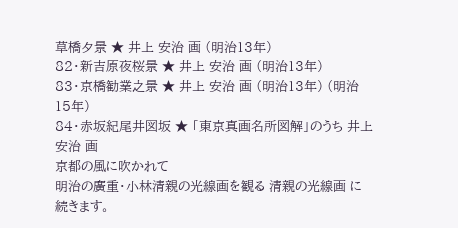草橋夕景 ★ 井上 安治 画 (明治13年)
82・新吉原夜桜景 ★ 井上 安治 画 (明治13年)
83・京橋勧業之景 ★ 井上 安治 画 (明治13年) (明治15年)
84・赤坂紀尾井図坂 ★ 「東京真画名所図解」のうち 井上 安治 画
京都の風に吹かれて
明治の廣重・小林清親の光線画を観る 清親の光線画 に続きます。